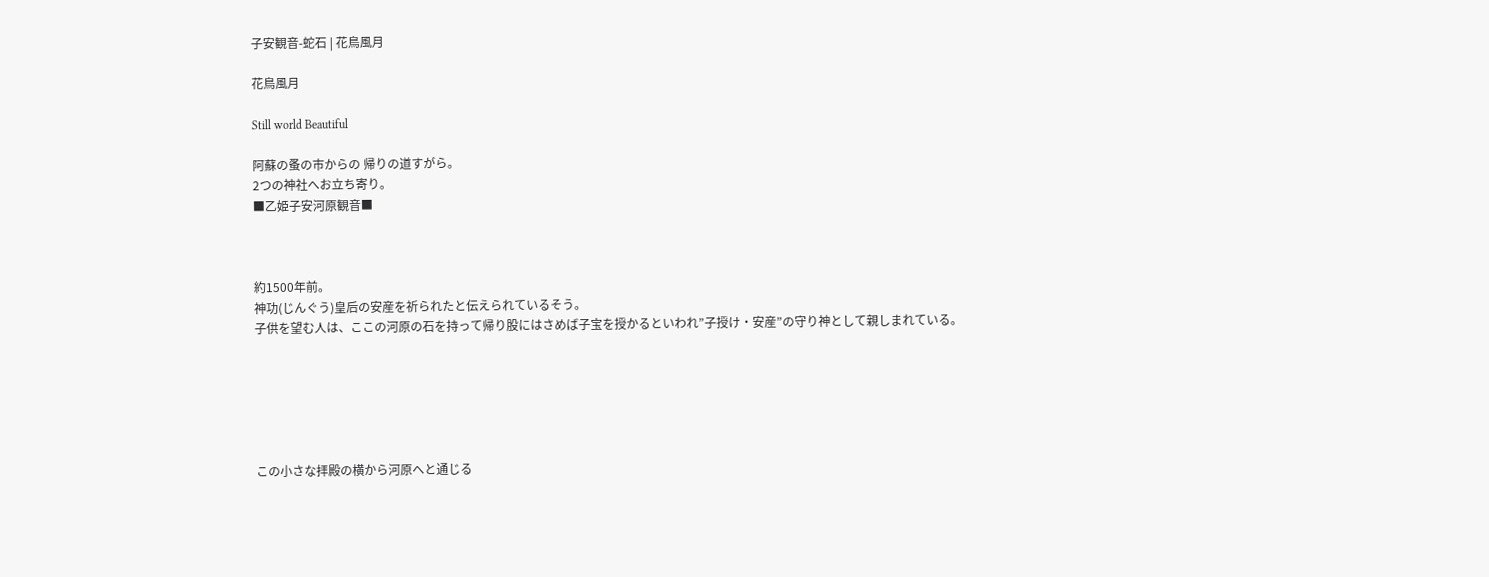子安観音-蛇石 | 花鳥風月

花鳥風月

Still world Beautiful

阿蘇の蚤の市からの 帰りの道すがら。
2つの神社へお立ち寄り。
■乙姫子安河原観音■



約1500年前。
神功(じんぐう)皇后の安産を祈られたと伝えられているそう。
子供を望む人は、ここの河原の石を持って帰り股にはさめば子宝を授かるといわれ”子授け・安産”の守り神として親しまれている。






この小さな拝殿の横から河原へと通じる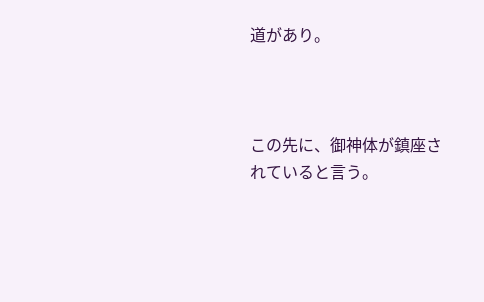道があり。



この先に、御神体が鎮座されていると言う。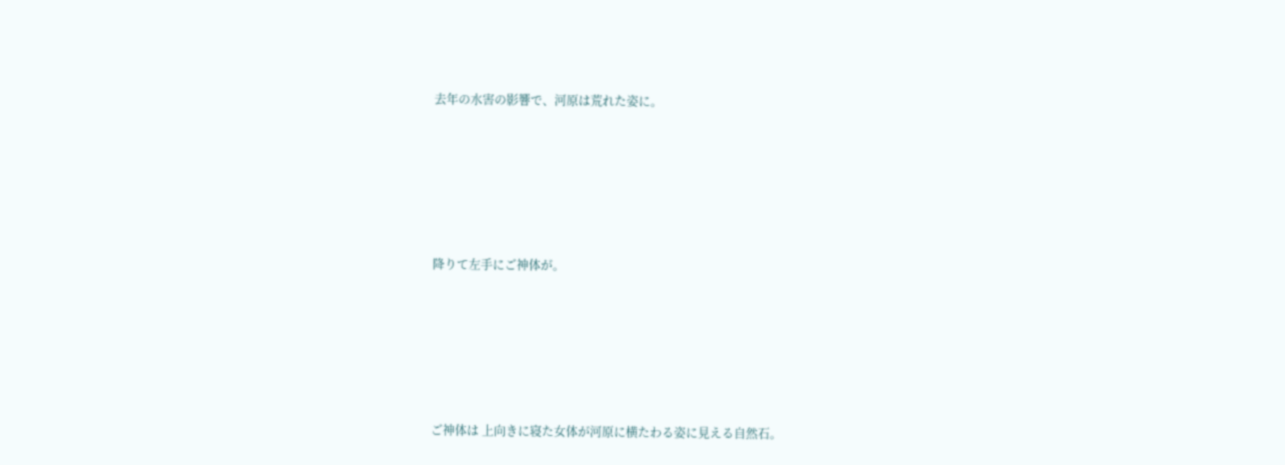去年の水害の影響で、河原は荒れた姿に。








降りて左手にご神体が。








ご神体は 上向きに寝た女体が河原に横たわる姿に見える自然石。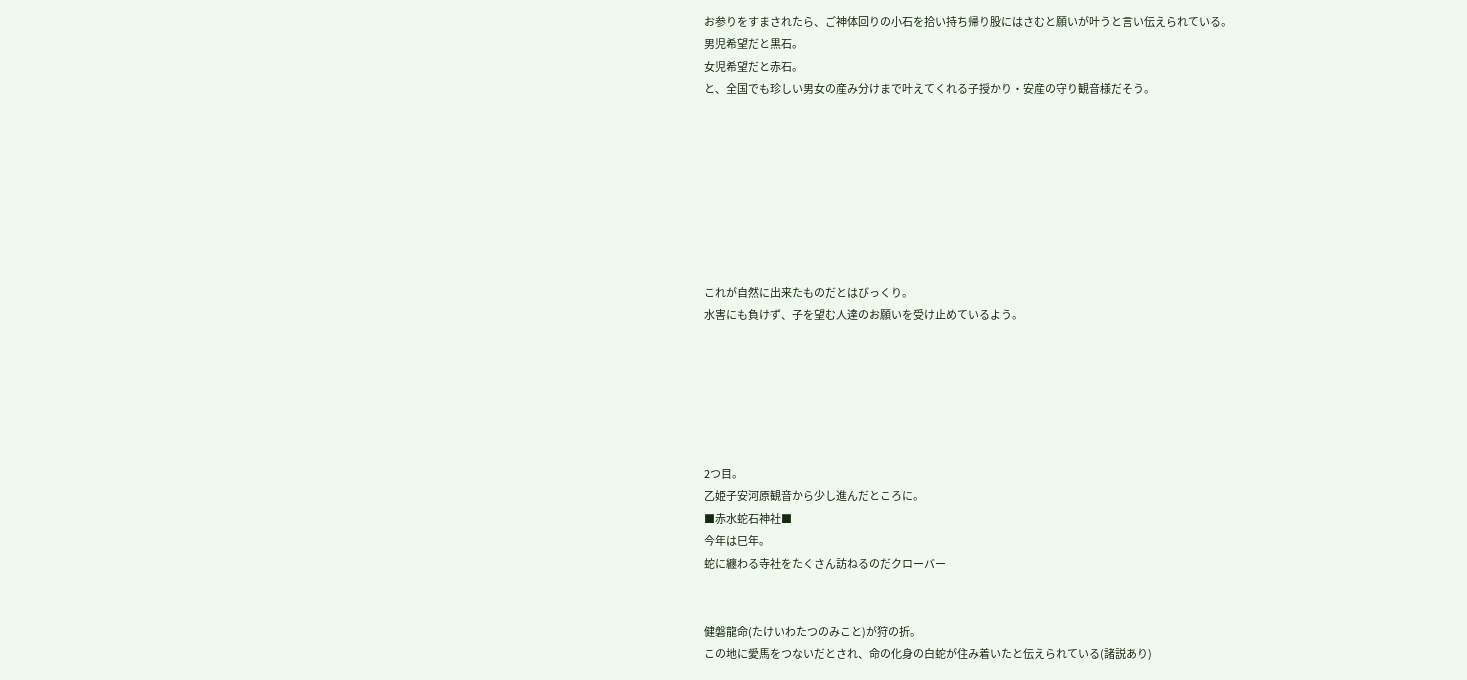お参りをすまされたら、ご神体回りの小石を拾い持ち帰り股にはさむと願いが叶うと言い伝えられている。
男児希望だと黒石。
女児希望だと赤石。
と、全国でも珍しい男女の産み分けまで叶えてくれる子授かり・安産の守り観音様だそう。








これが自然に出来たものだとはびっくり。
水害にも負けず、子を望む人達のお願いを受け止めているよう。






2つ目。
乙姫子安河原観音から少し進んだところに。
■赤水蛇石神社■
今年は巳年。
蛇に纏わる寺社をたくさん訪ねるのだクローバー


健磐龍命(たけいわたつのみこと)が狩の折。
この地に愛馬をつないだとされ、命の化身の白蛇が住み着いたと伝えられている(諸説あり)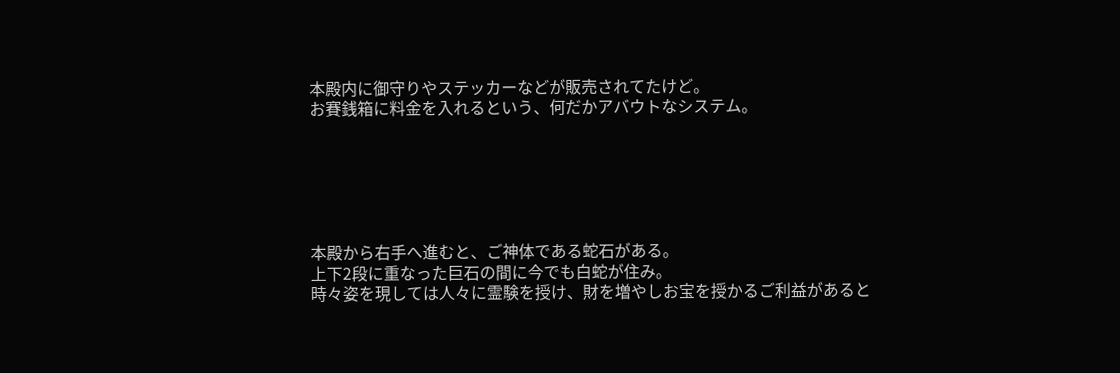本殿内に御守りやステッカーなどが販売されてたけど。
お賽銭箱に料金を入れるという、何だかアバウトなシステム。






本殿から右手へ進むと、ご神体である蛇石がある。
上下2段に重なった巨石の間に今でも白蛇が住み。
時々姿を現しては人々に霊験を授け、財を増やしお宝を授かるご利益があると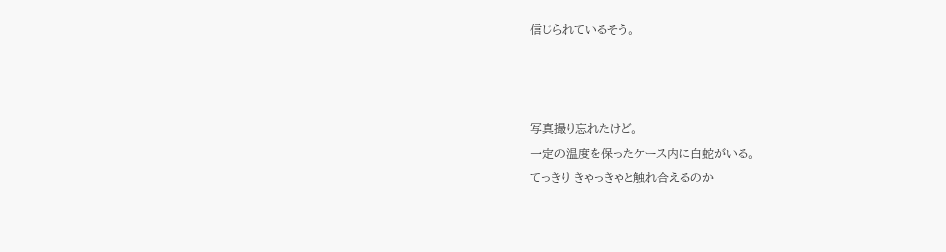信じられているそう。



写真撮り忘れたけど。
一定の温度を保ったケース内に白蛇がいる。
てっきり きゃっきゃと触れ合えるのか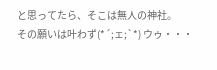と思ってたら、そこは無人の神社。
その願いは叶わず(*´;ェ;`*) ウゥ・・・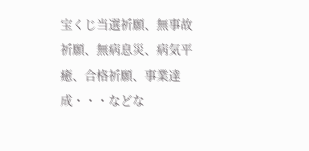宝くじ当選祈願、無事故祈願、無病息災、病気平癒、合格祈願、事業達成・・・などな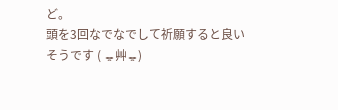ど。
頭を3回なでなでして祈願すると良いそうです ( ᇴ艸ᇴ)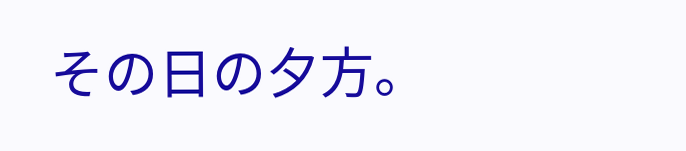その日の夕方。